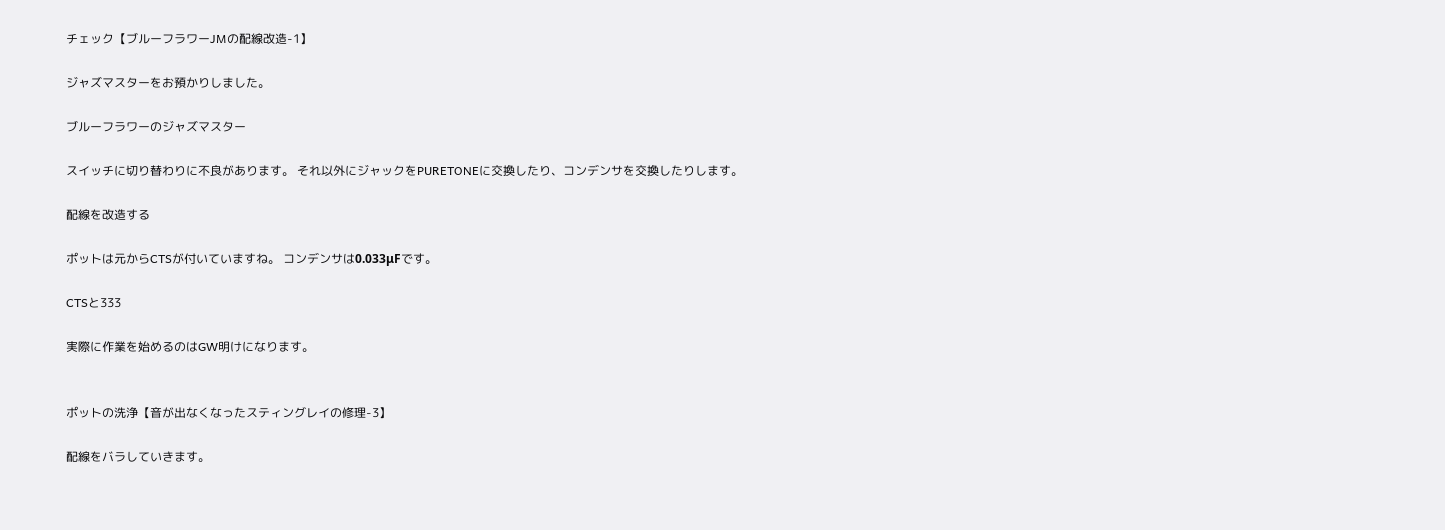チェック【ブルーフラワーJMの配線改造-1】

ジャズマスターをお預かりしました。

ブルーフラワーのジャズマスター

スイッチに切り替わりに不良があります。 それ以外にジャックをPURETONEに交換したり、コンデンサを交換したりします。

配線を改造する

ポットは元からCTSが付いていますね。 コンデンサは0.033μFです。

CTSと333

実際に作業を始めるのはGW明けになります。


ポットの洗浄【音が出なくなったスティングレイの修理-3】

配線をバラしていきます。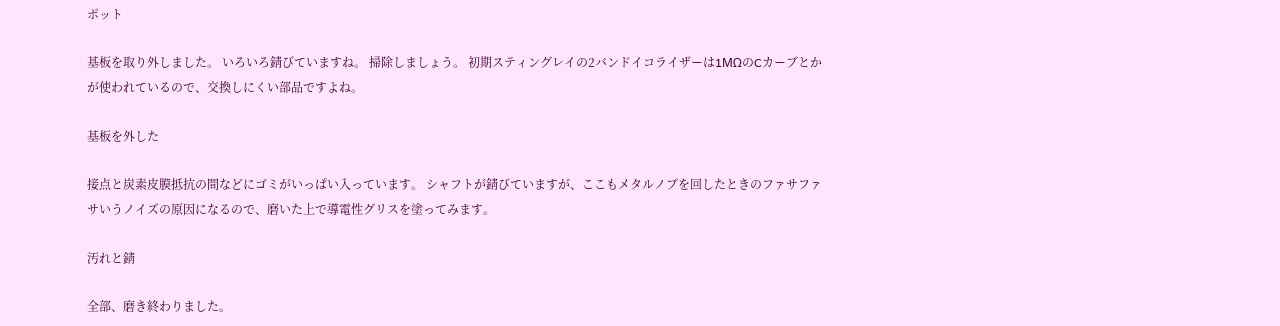ポット

基板を取り外しました。 いろいろ錆びていますね。 掃除しましょう。 初期スティングレイの2バンドイコライザーは1MΩのCカーブとかが使われているので、交換しにくい部品ですよね。

基板を外した

接点と炭素皮膜抵抗の間などにゴミがいっぱい入っています。 シャフトが錆びていますが、ここもメタルノブを回したときのファサファサいうノイズの原因になるので、磨いた上で導電性グリスを塗ってみます。

汚れと錆

全部、磨き終わりました。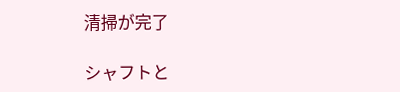清掃が完了

シャフトと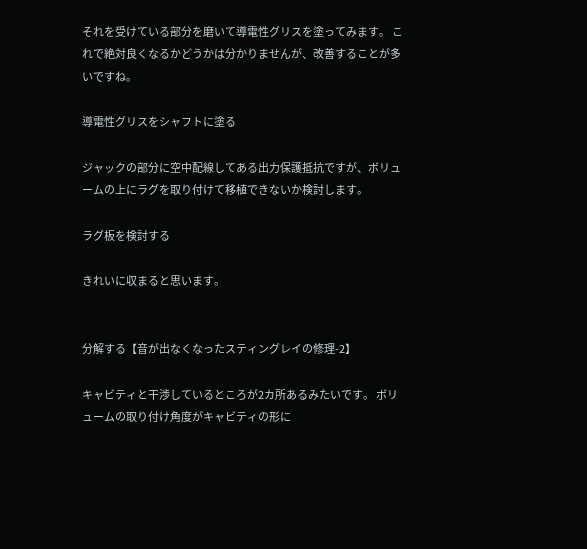それを受けている部分を磨いて導電性グリスを塗ってみます。 これで絶対良くなるかどうかは分かりませんが、改善することが多いですね。

導電性グリスをシャフトに塗る

ジャックの部分に空中配線してある出力保護抵抗ですが、ボリュームの上にラグを取り付けて移植できないか検討します。

ラグ板を検討する

きれいに収まると思います。


分解する【音が出なくなったスティングレイの修理-2】

キャビティと干渉しているところが2カ所あるみたいです。 ボリュームの取り付け角度がキャビティの形に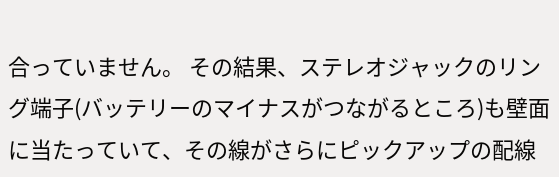合っていません。 その結果、ステレオジャックのリング端子(バッテリーのマイナスがつながるところ)も壁面に当たっていて、その線がさらにピックアップの配線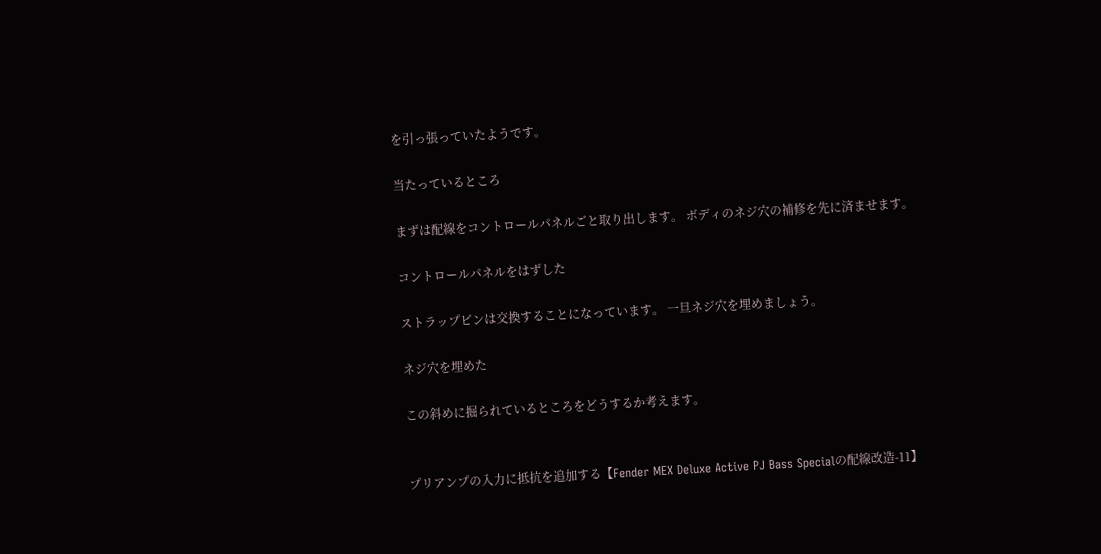を引っ張っていたようです。

当たっているところ

まずは配線をコントロールパネルごと取り出します。 ボディのネジ穴の補修を先に済ませます。

コントロールパネルをはずした

ストラップピンは交換することになっています。 一旦ネジ穴を埋めましょう。

ネジ穴を埋めた

この斜めに掘られているところをどうするか考えます。


プリアンプの入力に抵抗を追加する【Fender MEX Deluxe Active PJ Bass Specialの配線改造-11】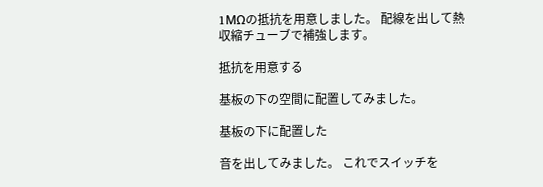1MΩの抵抗を用意しました。 配線を出して熱収縮チューブで補強します。

抵抗を用意する

基板の下の空間に配置してみました。

基板の下に配置した

音を出してみました。 これでスイッチを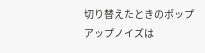切り替えたときのポップアップノイズは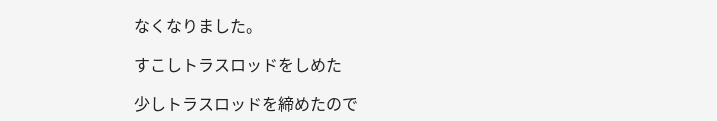なくなりました。

すこしトラスロッドをしめた

少しトラスロッドを締めたので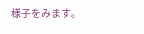様子をみます。